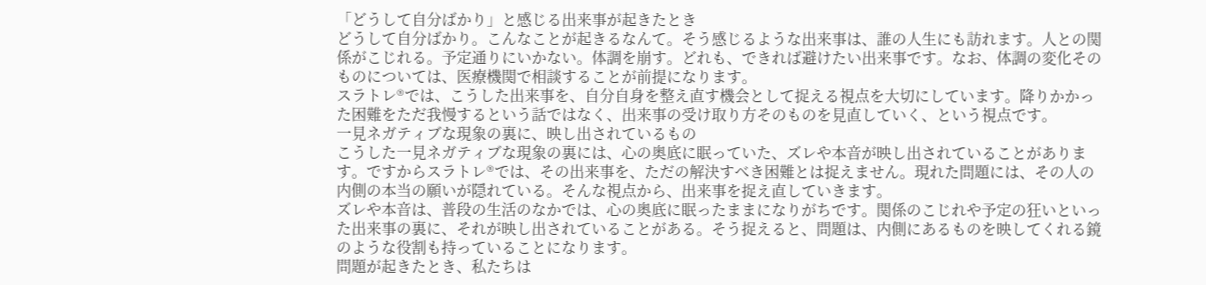「どうして自分ばかり」と感じる出来事が起きたとき
どうして自分ばかり。こんなことが起きるなんて。そう感じるような出来事は、誰の人生にも訪れます。人との関係がこじれる。予定通りにいかない。体調を崩す。どれも、できれば避けたい出来事です。なお、体調の変化そのものについては、医療機関で相談することが前提になります。
スラトレ®では、こうした出来事を、自分自身を整え直す機会として捉える視点を大切にしています。降りかかった困難をただ我慢するという話ではなく、出来事の受け取り方そのものを見直していく、という視点です。
一見ネガティブな現象の裏に、映し出されているもの
こうした一見ネガティブな現象の裏には、心の奥底に眠っていた、ズレや本音が映し出されていることがあります。ですからスラトレ®では、その出来事を、ただの解決すべき困難とは捉えません。現れた問題には、その人の内側の本当の願いが隠れている。そんな視点から、出来事を捉え直していきます。
ズレや本音は、普段の生活のなかでは、心の奥底に眠ったままになりがちです。関係のこじれや予定の狂いといった出来事の裏に、それが映し出されていることがある。そう捉えると、問題は、内側にあるものを映してくれる鏡のような役割も持っていることになります。
問題が起きたとき、私たちは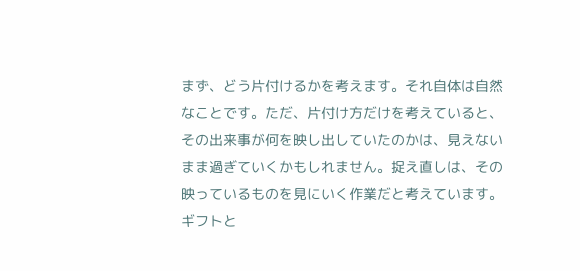まず、どう片付けるかを考えます。それ自体は自然なことです。ただ、片付け方だけを考えていると、その出来事が何を映し出していたのかは、見えないまま過ぎていくかもしれません。捉え直しは、その映っているものを見にいく作業だと考えています。
ギフトと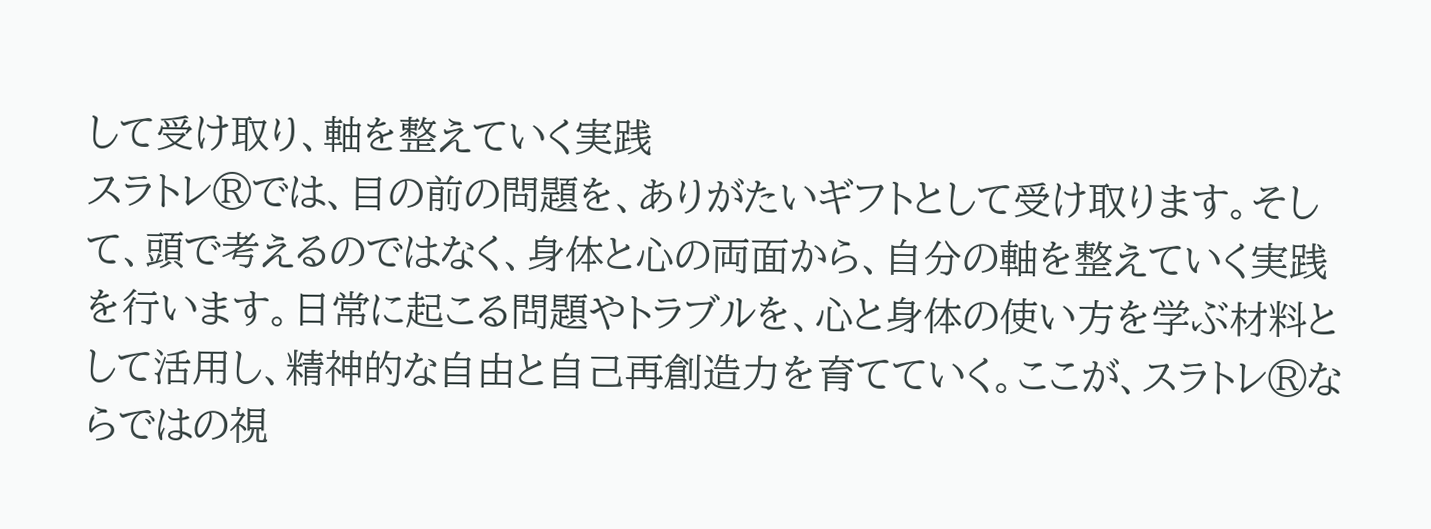して受け取り、軸を整えていく実践
スラトレ®では、目の前の問題を、ありがたいギフトとして受け取ります。そして、頭で考えるのではなく、身体と心の両面から、自分の軸を整えていく実践を行います。日常に起こる問題やトラブルを、心と身体の使い方を学ぶ材料として活用し、精神的な自由と自己再創造力を育てていく。ここが、スラトレ®ならではの視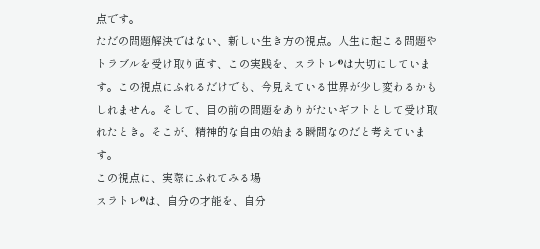点です。
ただの問題解決ではない、新しい生き方の視点。人生に起こる問題やトラブルを受け取り直す、この実践を、スラトレ®は大切にしています。この視点にふれるだけでも、今見えている世界が少し変わるかもしれません。そして、目の前の問題をありがたいギフトとして受け取れたとき。そこが、精神的な自由の始まる瞬間なのだと考えています。
この視点に、実際にふれてみる場
スラトレ®は、自分の才能を、自分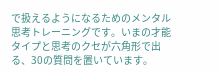で扱えるようになるためのメンタル思考トレーニングです。いまの才能タイプと思考のクセが六角形で出る、30の質問を置いています。